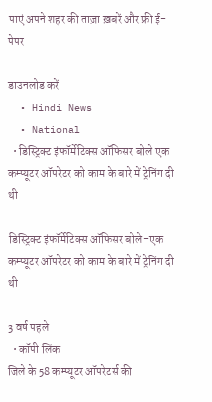पाएं अपने शहर की ताज़ा ख़बरें और फ्री ई-पेपर

डाउनलोड करें
  • Hindi News
  • National
  • डिस्ट्रिक्ट इंफॉर्मेटिक्स ऑफिसर बोले एक कम्प्यूटर ऑपरेटर को काम के बारे में ट्रेनिंग दी थी

डिस्ट्रिक्ट इंफॉर्मेटिक्स ऑफिसर बोले-एक कम्प्यूटर ऑपरेटर को काम के बारे में ट्रेनिंग दी थी

3 वर्ष पहले
  • कॉपी लिंक
जिले के 58 कम्प्यूटर ऑपरेटर्स की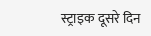स्ट्राइक दूसरे दिन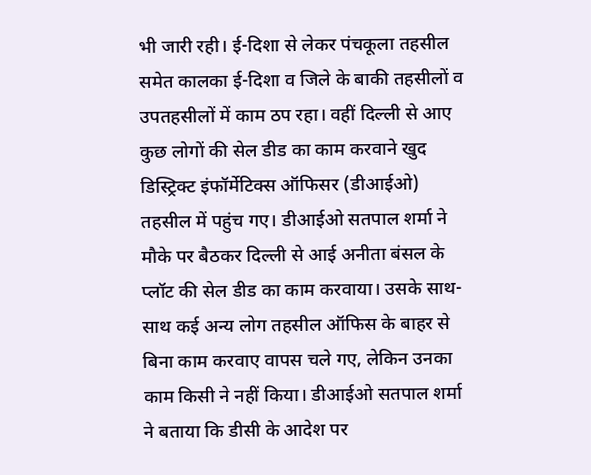भी जारी रही। ई-दिशा से लेकर पंचकूला तहसील समेत कालका ई-दिशा व जिले के बाकी तहसीलों व उपतहसीलों में काम ठप रहा। वहीं दिल्ली से आए कुछ लोगों की सेल डीड का काम करवाने खुद डिस्ट्रिक्ट इंफॉर्मेटिक्स ऑफिसर (डीआईओ) तहसील में पहुंच गए। डीआईओ सतपाल शर्मा ने मौके पर बैठकर दिल्ली से आई अनीता बंसल के प्लॉट की सेल डीड का काम करवाया। उसके साथ-साथ कई अन्य लोग तहसील ऑफिस के बाहर से बिना काम करवाए वापस चले गए, लेकिन उनका काम किसी ने नहीं किया। डीआईओ सतपाल शर्मा ने बताया कि डीसी के आदेश पर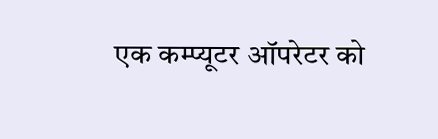एक कम्प्यूटर ऑपरेटर को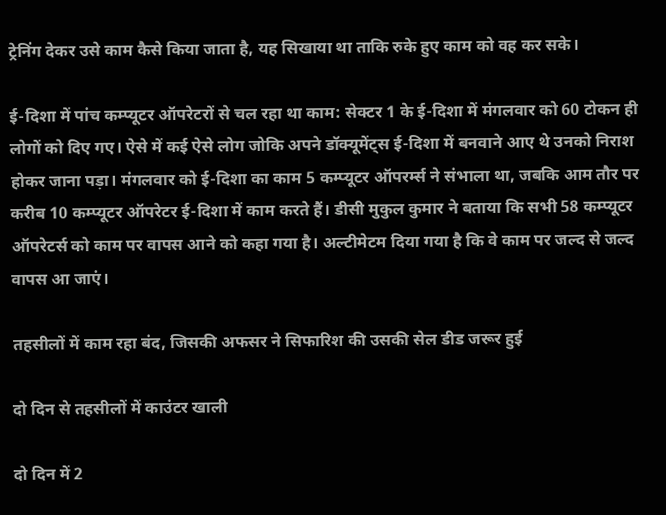ट्रेनिंग देकर उसे काम कैसे किया जाता है, यह सिखाया था ताकि रुके हुए काम को वह कर सके।

ई-दिशा में पांच कम्प्यूटर ऑपरेटरों से चल रहा था काम: सेक्टर 1 के ई-दिशा में मंगलवार को 60 टोकन ही लोगों को दिए गए। ऐसे में कई ऐसे लोग जोकि अपने डॉक्यूमेंट्स ई-दिशा में बनवाने आए थे उनको निराश होकर जाना पड़ा। मंगलवार को ई-दिशा का काम 5 कम्प्यूटर ऑपरर्म्स ने संभाला था, जबकि आम तौर पर करीब 10 कम्प्यूटर ऑपरेटर ई-दिशा में काम करते हैं। डीसी मुकुल कुमार ने बताया कि सभी 58 कम्प्यूटर ऑपरेटर्स को काम पर वापस आने को कहा गया है। अल्टीमेटम दिया गया है कि वे काम पर जल्द से जल्द वापस आ जाएं।

तहसीलों में काम रहा बंद, जिसकी अफसर ने सिफारिश की उसकी सेल डीड जरूर हुई

दो दिन से तहसीलों में काउंटर खाली

दो दिन में 2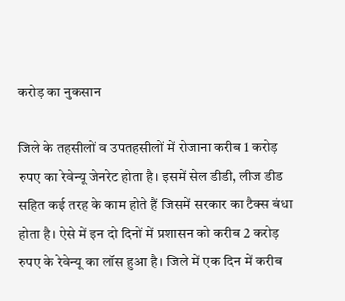करोड़ का नुकसान

जिले के तहसीलों व उपतहसीलों में रोजाना करीब 1 करोड़ रुपए का रेवेन्यू जेनरेट होता है। इसमें सेल डीडी, लीज डीड सहित कई तरह के काम होते हैं जिसमें सरकार का टैक्स बंधा होता है। ऐसे में इन दो दिनों में प्रशासन को करीब 2 करोड़ रुपए के रेवेन्यू का लॉस हुआ है। जिले में एक दिन में करीब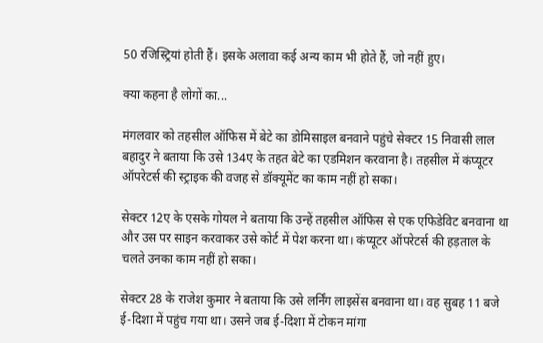50 रजिस्ट्रियां होती हैं। इसके अलावा कई अन्य काम भी होते हैं, जो नहीं हुए।

क्या कहना है लोगों का...

मंगलवार को तहसील ऑफिस में बेटे का डोमिसाइल बनवाने पहुंचे सेक्टर 15 निवासी लाल बहादुर ने बताया कि उसे 134ए के तहत बेटे का एडमिशन करवाना है। तहसील में कंप्यूटर ऑपरेटर्स की स्ट्राइक की वजह से डॉक्यूमेंट का काम नहीं हो सका।

सेक्टर 12ए के एसके गोयल ने बताया कि उन्हें तहसील ऑफिस से एक एफिडेविट बनवाना था और उस पर साइन करवाकर उसे कोर्ट में पेश करना था। कंप्यूटर ऑपरेटर्स की हड़ताल के चलते उनका काम नहीं हो सका।

सेक्टर 28 के राजेश कुमार ने बताया कि उसे लर्निंग लाइसेंस बनवाना था। वह सुबह 11 बजे ई-दिशा में पहुंच गया था। उसने जब ई-दिशा में टोकन मांगा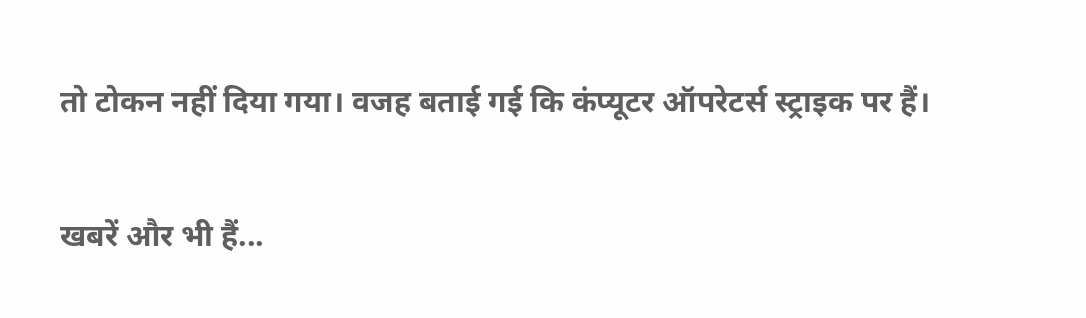तो टोकन नहीं दिया गया। वजह बताई गई कि कंप्यूटर ऑपरेटर्स स्ट्राइक पर हैं।

खबरें और भी हैं...